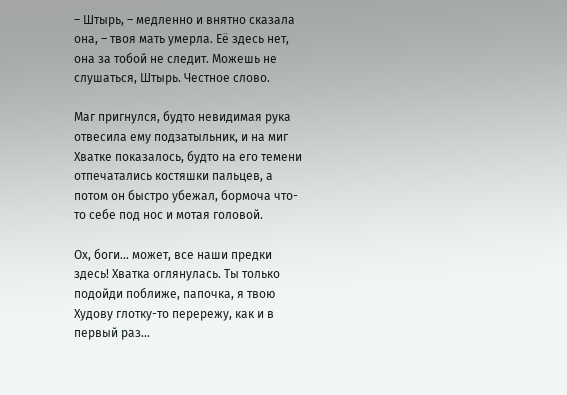– Штырь, – медленно и внятно сказала она, – твоя мать умерла. Её здесь нет, она за тобой не следит. Можешь не слушаться, Штырь. Честное слово.

Маг пригнулся, будто невидимая рука отвесила ему подзатыльник, и на миг Хватке показалось, будто на его темени отпечатались костяшки пальцев, а потом он быстро убежал, бормоча что-то себе под нос и мотая головой.

Ох, боги… может, все наши предки здесь! Хватка оглянулась. Ты только подойди поближе, папочка, я твою Худову глотку-то перережу, как и в первый раз…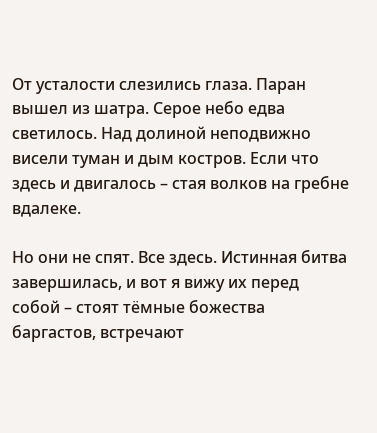От усталости слезились глаза. Паран вышел из шатра. Серое небо едва светилось. Над долиной неподвижно висели туман и дым костров. Если что здесь и двигалось – стая волков на гребне вдалеке.

Но они не спят. Все здесь. Истинная битва завершилась, и вот я вижу их перед собой – стоят тёмные божества баргастов, встречают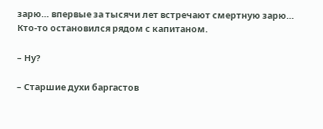зарю… впервые за тысячи лет встречают смертную зарю… Кто-то остановился рядом с капитаном.

– Ну?

– Старшие духи баргастов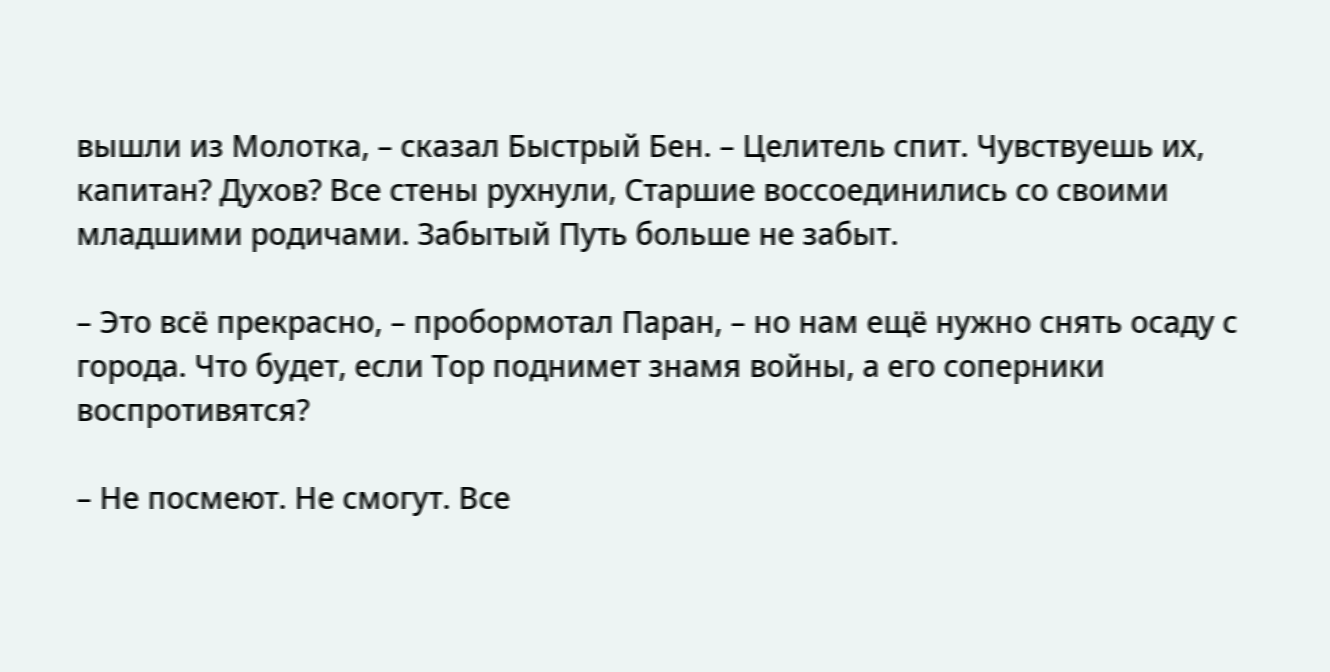вышли из Молотка, – сказал Быстрый Бен. – Целитель спит. Чувствуешь их, капитан? Духов? Все стены рухнули, Старшие воссоединились со своими младшими родичами. Забытый Путь больше не забыт.

– Это всё прекрасно, – пробормотал Паран, – но нам ещё нужно снять осаду с города. Что будет, если Тор поднимет знамя войны, а его соперники воспротивятся?

– Не посмеют. Не смогут. Все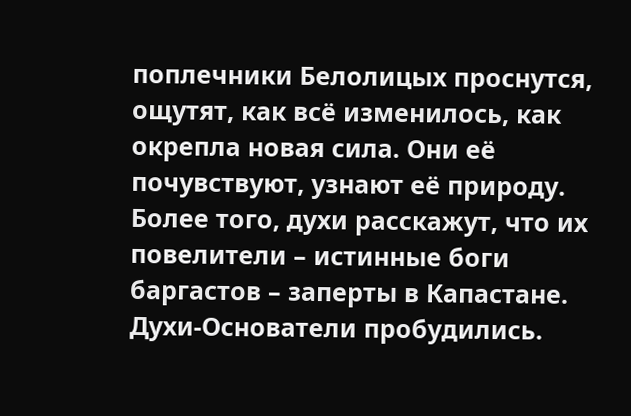поплечники Белолицых проснутся, ощутят, как всё изменилось, как окрепла новая сила. Они её почувствуют, узнают её природу. Более того, духи расскажут, что их повелители – истинные боги баргастов – заперты в Капастане. Духи-Основатели пробудились.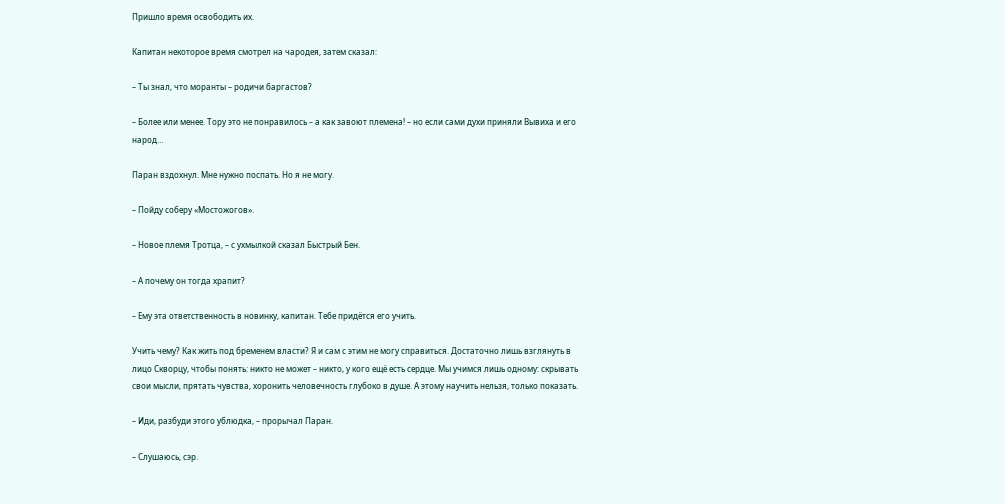Пришло время освободить их.

Капитан некоторое время смотрел на чародея, затем сказал:

– Ты знал, что моранты – родичи баргастов?

– Более или менее. Тору это не понравилось – а как завоют племена! – но если сами духи приняли Вывиха и его народ…

Паран вздохнул. Мне нужно поспать. Но я не могу.

– Пойду соберу «Мостожогов».

– Новое племя Тротца, – с ухмылкой сказал Быстрый Бен.

– А почему он тогда храпит?

– Ему эта ответственность в новинку, капитан. Тебе придётся его учить.

Учить чему? Как жить под бременем власти? Я и сам с этим не могу справиться. Достаточно лишь взглянуть в лицо Скворцу, чтобы понять: никто не может – никто, у кого ещё есть сердце. Мы учимся лишь одному: скрывать свои мысли, прятать чувства, хоронить человечность глубоко в душе. А этому научить нельзя, только показать.

– Иди, разбуди этого ублюдка, – прорычал Паран.

– Слушаюсь, сэр.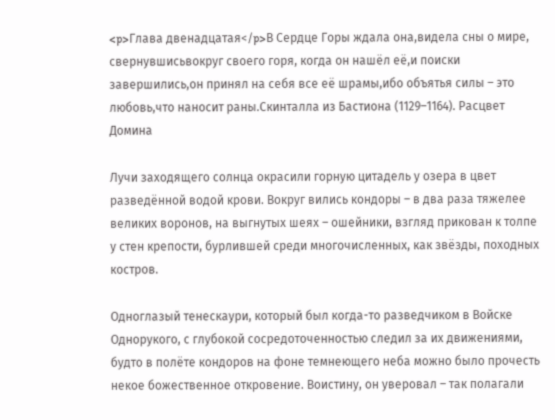<p>Глава двенадцатая</p>В Сердце Горы ждала она,видела сны о мире, свернувшисьвокруг своего горя, когда он нашёл её,и поиски завершились,он принял на себя все её шрамы,ибо объятья силы – это любовь,что наносит раны.Скинталла из Бастиона (1129–1164). Расцвет Домина

Лучи заходящего солнца окрасили горную цитадель у озера в цвет разведённой водой крови. Вокруг вились кондоры – в два раза тяжелее великих воронов, на выгнутых шеях – ошейники, взгляд прикован к толпе у стен крепости, бурлившей среди многочисленных, как звёзды, походных костров.

Одноглазый тенескаури, который был когда-то разведчиком в Войске Однорукого, с глубокой сосредоточенностью следил за их движениями, будто в полёте кондоров на фоне темнеющего неба можно было прочесть некое божественное откровение. Воистину, он уверовал – так полагали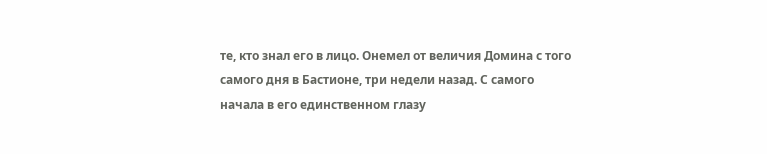те, кто знал его в лицо. Онемел от величия Домина с того самого дня в Бастионе, три недели назад. С самого начала в его единственном глазу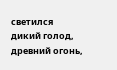светился дикий голод, древний огонь,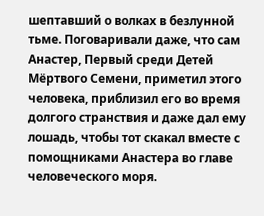шептавший о волках в безлунной тьме. Поговаривали даже, что сам Анастер, Первый среди Детей Мёртвого Семени, приметил этого человека, приблизил его во время долгого странствия и даже дал ему лошадь, чтобы тот скакал вместе с помощниками Анастера во главе человеческого моря.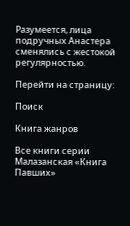Разумеется, лица подручных Анастера сменялись с жестокой регулярностью.

Перейти на страницу:

Поиск

Книга жанров

Все книги серии Малазанская «Книга Павших»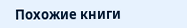Похожие книги